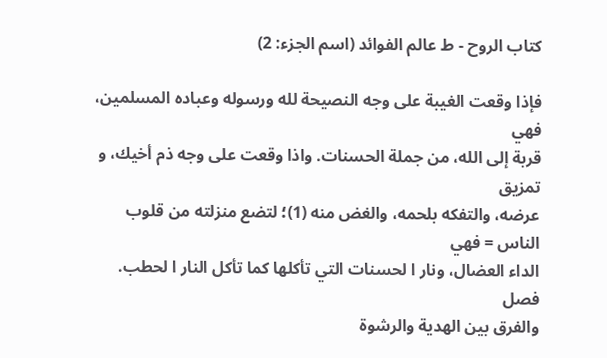كتاب الروح - ط عالم الفوائد (اسم الجزء: 2)

فإذا وقعت الغيبة على وجه النصيحة لله ورسوله وعباده المسلمين، فهي
قربة إلى الله، من جملة الحسنات. واذا وقعت على وجه ذم أخيك، و تمزيق
عرضه، والتفكه بلحمه، والغض منه (1)؛ لتضع منزلته من قلوب الناس = فهي
الداء العضال، ونار ا لحسنات التي تأكلها كما تأكل النار ا لحطب.
فصل
والفرق بين الهدية والرشوة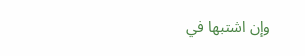وإن اشتبها في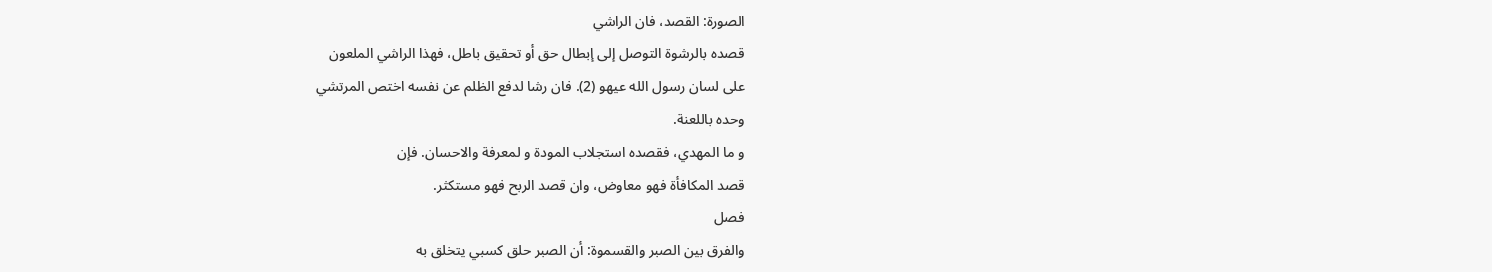الصورة: القصد، فان الراشي
قصده بالرشوة التوصل إلى إبطال حق أو تحقيق باطل، فهذا الراشي الملعون
على لسان رسول الله عيهو (2). فان رشا لدفع الظلم عن نفسه اختص المرتشي
وحده باللعنة.
و ما المهدي، فقصده استجلاب المودة و لمعرفة والاحسان. فإن
قصد المكافأة فهو معاوض، وان قصد الربح فهو مستكثر.
فصل
والفرق بين الصبر والقسموة: أن الصبر حلق كسبي يتخلق به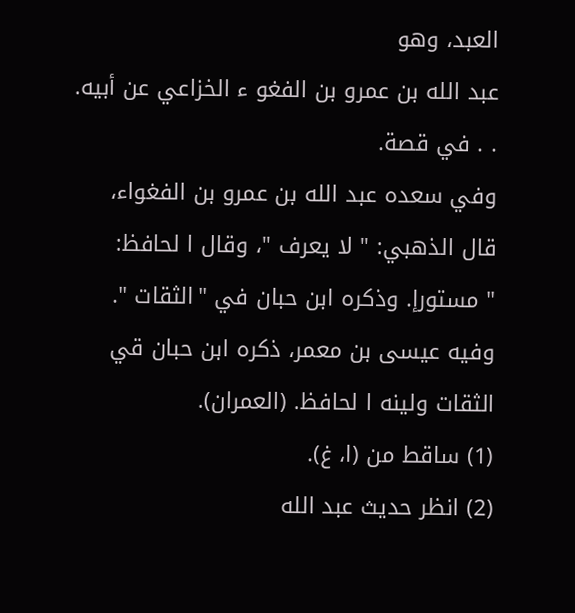العبد، وهو
عبد الله بن عمرو بن الفغو ء الخزاعي عن أبيه. . . في قصة.
وفي سعده عبد الله بن عمرو بن الفغواء، قال الذهبي: " لا يعرف "، وقال ا لحافظ:
" مستورإ. وذكره ابن حبان في "الثقات ".
وفيه عيسى بن معمر، ذكره ابن حبان قي الثقات ولينه ا لحافظ. (العمران).
(1) ساقط من (ا، غ).
(2) انظر حديث عبد الله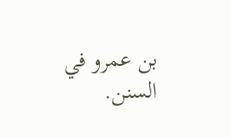بن عمرو في السنن.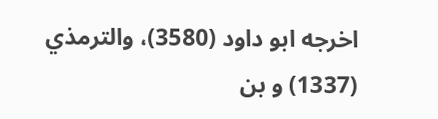اخرجه ابو داود (3580)، والترمذي
(1337) و بن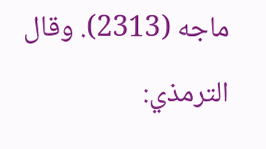ماجه (2313). وقال الترمذي: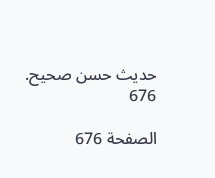حديث حسن صحيح.
676

الصفحة 676